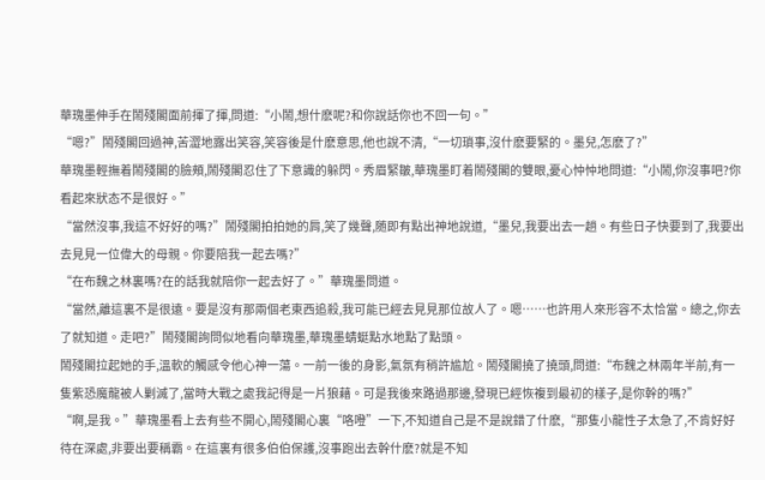華瑰墨伸手在鬧殘閣面前揮了揮,問道:“小鬧,想什麽呢?和你說話你也不回一句。”
“嗯?”鬧殘閣回過神,苦澀地露出笑容,笑容後是什麽意思,他也說不清,“一切瑣事,沒什麽要緊的。墨兒,怎麽了?”
華瑰墨輕撫着鬧殘閣的臉頰,鬧殘閣忍住了下意識的躲閃。秀眉緊皺,華瑰墨盯着鬧殘閣的雙眼,憂心忡忡地問道:“小鬧,你沒事吧?你看起來狀态不是很好。”
“當然沒事,我這不好好的嗎?”鬧殘閣拍拍她的肩,笑了幾聲,随即有點出神地說道,“墨兒,我要出去一趟。有些日子快要到了,我要出去見見一位偉大的母親。你要陪我一起去嗎?”
“在布魏之林裏嗎?在的話我就陪你一起去好了。”華瑰墨問道。
“當然,離這裏不是很遠。要是沒有那兩個老東西追殺,我可能已經去見見那位故人了。嗯……也許用人來形容不太恰當。總之,你去了就知道。走吧?”鬧殘閣詢問似地看向華瑰墨,華瑰墨蜻蜓點水地點了點頭。
鬧殘閣拉起她的手,溫軟的觸感令他心神一蕩。一前一後的身影,氣氛有稍許尴尬。鬧殘閣撓了撓頭,問道:“布魏之林兩年半前,有一隻紫恐魔龍被人剿滅了,當時大戰之處我記得是一片狼藉。可是我後來路過那邊,發現已經恢複到最初的樣子,是你幹的嗎?”
“啊,是我。”華瑰墨看上去有些不開心,鬧殘閣心裏“咯噔”一下,不知道自己是不是說錯了什麽,“那隻小龍性子太急了,不肯好好待在深處,非要出要稱霸。在這裏有很多伯伯保護,沒事跑出去幹什麽?就是不知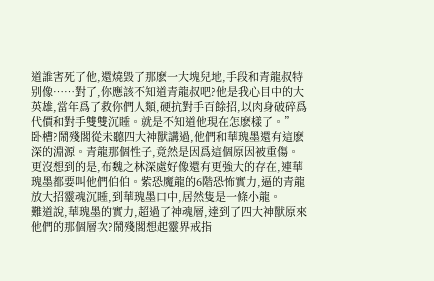道誰害死了他,還燒毀了那麽一大塊兒地,手段和青龍叔特别像……對了,你應該不知道青龍叔吧?他是我心目中的大英雄,當年爲了救你們人類,硬抗對手百餘招,以肉身破碎爲代價和對手雙雙沉睡。就是不知道他現在怎麽樣了。”
卧槽?鬧殘閣從未聽四大神獸講過,他們和華瑰墨還有這麽深的淵源。青龍那個性子,竟然是因爲這個原因被重傷。更沒想到的是,布魏之林深處好像還有更強大的存在,連華瑰墨都要叫他們伯伯。紫恐魔龍的6階恐怖實力,逼的青龍放大招靈魂沉睡,到華瑰墨口中,居然隻是一條小龍。
難道說,華瑰墨的實力,超過了神魂層,達到了四大神獸原來他們的那個層次?鬧殘閣想起靈界戒指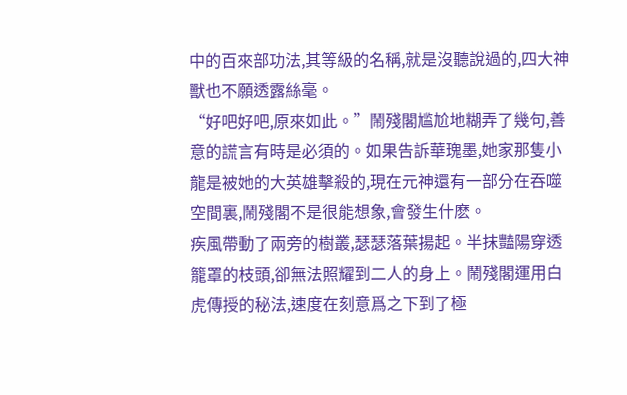中的百來部功法,其等級的名稱,就是沒聽說過的,四大神獸也不願透露絲毫。
“好吧好吧,原來如此。”鬧殘閣尴尬地糊弄了幾句,善意的謊言有時是必須的。如果告訴華瑰墨,她家那隻小龍是被她的大英雄擊殺的,現在元神還有一部分在吞噬空間裏,鬧殘閣不是很能想象,會發生什麽。
疾風帶動了兩旁的樹叢,瑟瑟落葉揚起。半抹豔陽穿透籠罩的枝頭,卻無法照耀到二人的身上。鬧殘閣運用白虎傳授的秘法,速度在刻意爲之下到了極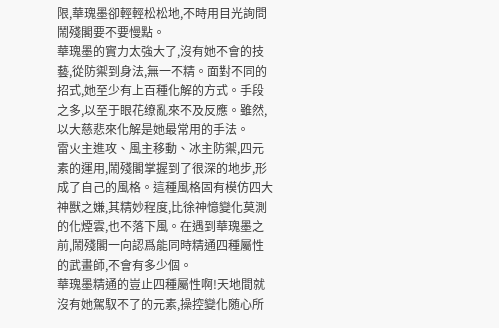限,華瑰墨卻輕輕松松地,不時用目光詢問鬧殘閣要不要慢點。
華瑰墨的實力太強大了,沒有她不會的技藝,從防禦到身法,無一不精。面對不同的招式,她至少有上百種化解的方式。手段之多,以至于眼花缭亂來不及反應。雖然,以大慈悲來化解是她最常用的手法。
雷火主進攻、風主移動、冰主防禦,四元素的運用,鬧殘閣掌握到了很深的地步,形成了自己的風格。這種風格固有模仿四大神獸之嫌,其精妙程度,比徐神憶變化莫測的化煙雲,也不落下風。在遇到華瑰墨之前,鬧殘閣一向認爲能同時精通四種屬性的武畫師,不會有多少個。
華瑰墨精通的豈止四種屬性啊!天地間就沒有她駕馭不了的元素,操控變化随心所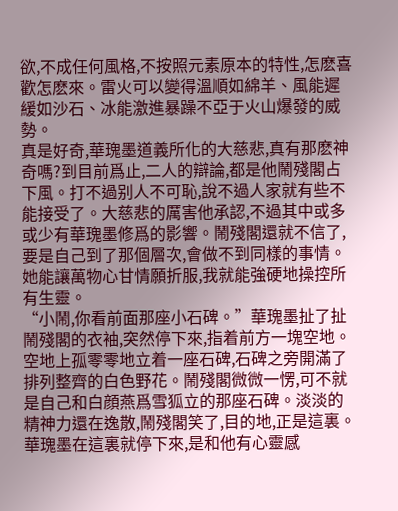欲,不成任何風格,不按照元素原本的特性,怎麽喜歡怎麽來。雷火可以變得溫順如綿羊、風能遲緩如沙石、冰能激進暴躁不亞于火山爆發的威勢。
真是好奇,華瑰墨道義所化的大慈悲,真有那麽神奇嗎?到目前爲止,二人的辯論,都是他鬧殘閣占下風。打不過别人不可恥,說不過人家就有些不能接受了。大慈悲的厲害他承認,不過其中或多或少有華瑰墨修爲的影響。鬧殘閣還就不信了,要是自己到了那個層次,會做不到同樣的事情。她能讓萬物心甘情願折服,我就能強硬地操控所有生靈。
“小鬧,你看前面那座小石碑。”華瑰墨扯了扯鬧殘閣的衣袖,突然停下來,指着前方一塊空地。空地上孤零零地立着一座石碑,石碑之旁開滿了排列整齊的白色野花。鬧殘閣微微一愣,可不就是自己和白顔燕爲雪狐立的那座石碑。淡淡的精神力還在逸散,鬧殘閣笑了,目的地,正是這裏。華瑰墨在這裏就停下來,是和他有心靈感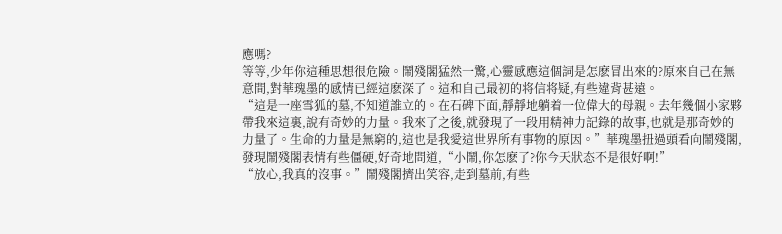應嗎?
等等,少年你這種思想很危險。鬧殘閣猛然一驚,心靈感應這個詞是怎麽冒出來的?原來自己在無意間,對華瑰墨的感情已經這麽深了。這和自己最初的将信将疑,有些違背甚遠。
“這是一座雪狐的墓,不知道誰立的。在石碑下面,靜靜地躺着一位偉大的母親。去年幾個小家夥帶我來這裏,說有奇妙的力量。我來了之後,就發現了一段用精神力記錄的故事,也就是那奇妙的力量了。生命的力量是無窮的,這也是我愛這世界所有事物的原因。”華瑰墨扭過頭看向鬧殘閣,發現鬧殘閣表情有些僵硬,好奇地問道,“小鬧,你怎麽了?你今天狀态不是很好啊!”
“放心,我真的沒事。”鬧殘閣擠出笑容,走到墓前,有些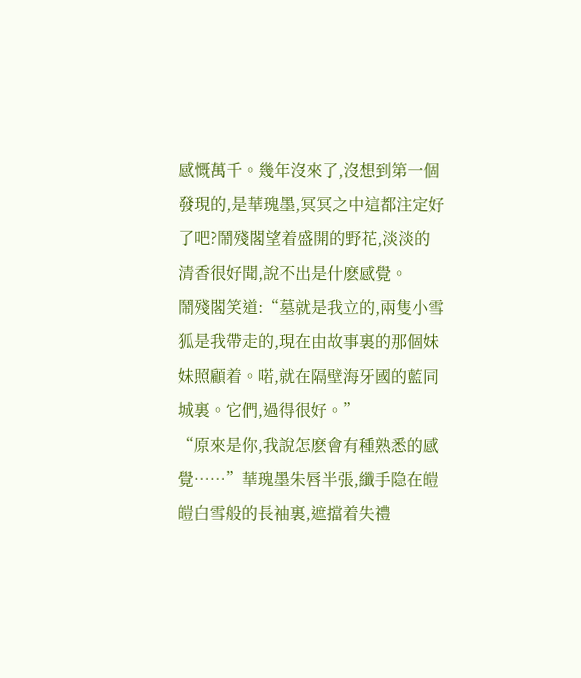感慨萬千。幾年沒來了,沒想到第一個發現的,是華瑰墨,冥冥之中這都注定好了吧?鬧殘閣望着盛開的野花,淡淡的清香很好聞,說不出是什麽感覺。
鬧殘閣笑道:“墓就是我立的,兩隻小雪狐是我帶走的,現在由故事裏的那個妹妹照顧着。喏,就在隔壁海牙國的藍同城裏。它們,過得很好。”
“原來是你,我說怎麽會有種熟悉的感覺……”華瑰墨朱唇半張,纖手隐在皚皚白雪般的長袖裏,遮擋着失禮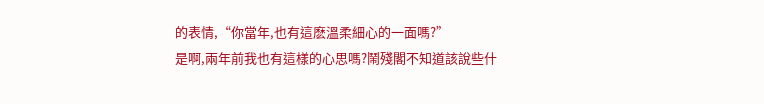的表情,“你當年,也有這麽溫柔細心的一面嗎?”
是啊,兩年前我也有這樣的心思嗎?鬧殘閣不知道該說些什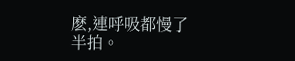麽,連呼吸都慢了半拍。